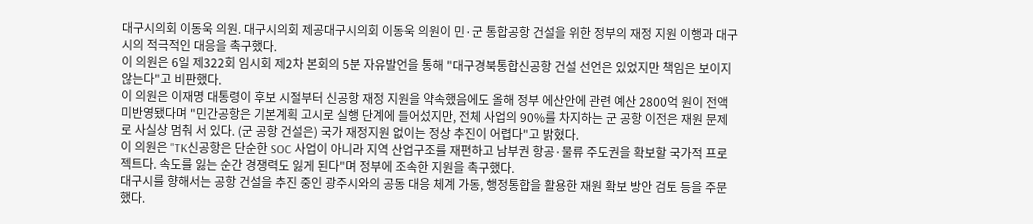대구시의회 이동욱 의원. 대구시의회 제공대구시의회 이동욱 의원이 민·군 통합공항 건설을 위한 정부의 재정 지원 이행과 대구시의 적극적인 대응을 촉구했다.
이 의원은 6일 제322회 임시회 제2차 본회의 5분 자유발언을 통해 "대구경북통합신공항 건설 선언은 있었지만 책임은 보이지 않는다"고 비판했다.
이 의원은 이재명 대통령이 후보 시절부터 신공항 재정 지원을 약속했음에도 올해 정부 에산안에 관련 예산 2800억 원이 전액 미반영됐다며 "민간공항은 기본계획 고시로 실행 단계에 들어섰지만, 전체 사업의 90%를 차지하는 군 공항 이전은 재원 문제로 사실상 멈춰 서 있다. (군 공항 건설은) 국가 재정지원 없이는 정상 추진이 어렵다"고 밝혔다.
이 의원은 "TK신공항은 단순한 SOC 사업이 아니라 지역 산업구조를 재편하고 남부권 항공·물류 주도권을 확보할 국가적 프로젝트다. 속도를 잃는 순간 경쟁력도 잃게 된다"며 정부에 조속한 지원을 촉구했다.
대구시를 향해서는 공항 건설을 추진 중인 광주시와의 공동 대응 체계 가동, 행정통합을 활용한 재원 확보 방안 검토 등을 주문했다.